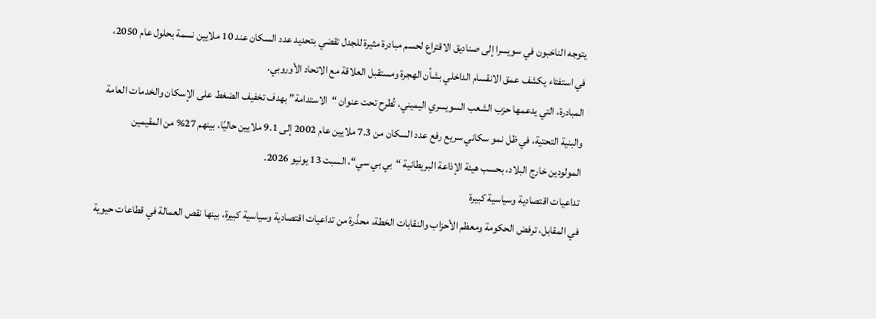يتوجه الناخبون في سويسرا إلى صناديق الاقتراع لحسم مبادرة مثيرة للجدل تقضي بتحديد عدد السكان عند 10 ملايين نسمة بحلول عام 2050، في استفتاء يكشف عمق الانقسام الداخلي بشأن الهجرة ومستقبل العلاقة مع الاتحاد الأوروبي.
المبادرة، التي يدعمها حزب الشعب السويسري اليميني، تُطرح تحت عنوان “الاستدامة” بهدف تخفيف الضغط على الإسكان والخدمات العامة والبنية التحتية، في ظل نمو سكاني سريع رفع عدد السكان من 7.3 ملايين عام 2002 إلى 9.1 ملايين حاليًا، بينهم 27% من المقيمين المولودين خارج البلاد، بحسب هيئة الإذاعة البريطانية “بي بي سي“، السبت 13 يونيو 2026.
تداعيات اقتصادية وسياسية كبيرة
في المقابل، ترفض الحكومة ومعظم الأحزاب والنقابات الخطة، محذّرة من تداعيات اقتصادية وسياسية كبيرة، بينها نقص العمالة في قطاعات حيوية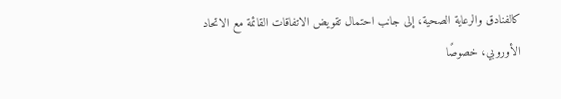كالفنادق والرعاية الصحية، إلى جانب احتمال تقويض الاتفاقات القائمة مع الاتحاد الأوروبي، خصوصًا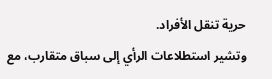حرية تنقل الأفراد.
وتشير استطلاعات الرأي إلى سباق متقارب، مع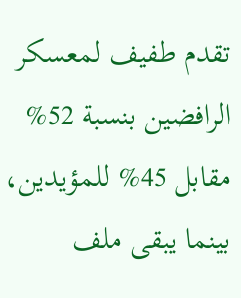تقدم طفيف لمعسكر الرافضين بنسبة 52% مقابل 45% للمؤيدين، بينما يبقى ملف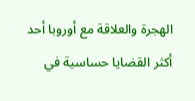الهجرة والعلاقة مع أوروبا أحد أكثر القضايا حساسية في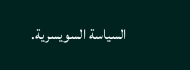السياسة السويسرية.